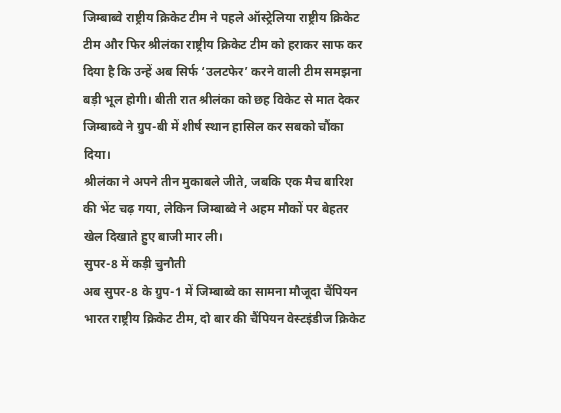जिम्बाब्वे राष्ट्रीय क्रिकेट टीम ने पहले ऑस्ट्रेलिया राष्ट्रीय क्रिकेट टीम और फिर श्रीलंका राष्ट्रीय क्रिकेट टीम को हराकर साफ कर दिया है कि उन्हें अब सिर्फ ‘उलटफेर’ करने वाली टीम समझना बड़ी भूल होगी। बीती रात श्रीलंका को छह विकेट से मात देकर जिम्बाब्वे ने ग्रुप-बी में शीर्ष स्थान हासिल कर सबको चौंका दिया।
श्रीलंका ने अपने तीन मुकाबले जीते, जबकि एक मैच बारिश की भेंट चढ़ गया, लेकिन जिम्बाब्वे ने अहम मौकों पर बेहतर खेल दिखाते हुए बाजी मार ली।
सुपर-8 में कड़ी चुनौती
अब सुपर-8 के ग्रुप-1 में जिम्बाब्वे का सामना मौजूदा चैंपियन भारत राष्ट्रीय क्रिकेट टीम, दो बार की चैंपियन वेस्टइंडीज क्रिकेट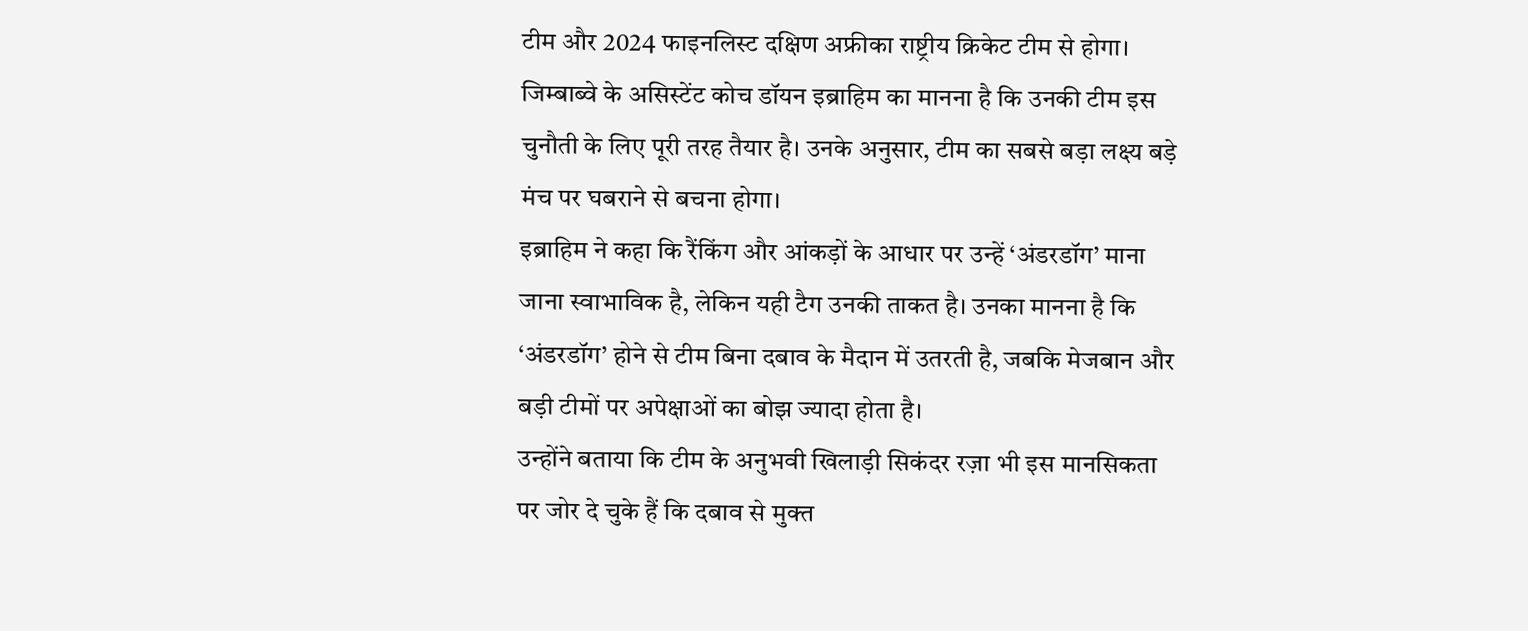टीम और 2024 फाइनलिस्ट दक्षिण अफ्रीका राष्ट्रीय क्रिकेट टीम से होगा।
जिम्बाब्वे के असिस्टेंट कोच डॉयन इब्राहिम का मानना है कि उनकी टीम इस चुनौती के लिए पूरी तरह तैयार है। उनके अनुसार, टीम का सबसे बड़ा लक्ष्य बड़े मंच पर घबराने से बचना होगा।
इब्राहिम ने कहा कि रैंकिंग और आंकड़ों के आधार पर उन्हें ‘अंडरडॉग’ माना जाना स्वाभाविक है, लेकिन यही टैग उनकी ताकत है। उनका मानना है कि ‘अंडरडॉग’ होने से टीम बिना दबाव के मैदान में उतरती है, जबकि मेजबान और बड़ी टीमों पर अपेक्षाओं का बोझ ज्यादा होता है।
उन्होंने बताया कि टीम के अनुभवी खिलाड़ी सिकंदर रज़ा भी इस मानसिकता पर जोर दे चुके हैं कि दबाव से मुक्त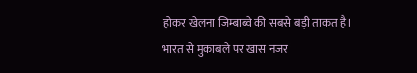होकर खेलना जिम्बाब्वे की सबसे बड़ी ताकत है।
भारत से मुकाबले पर खास नजर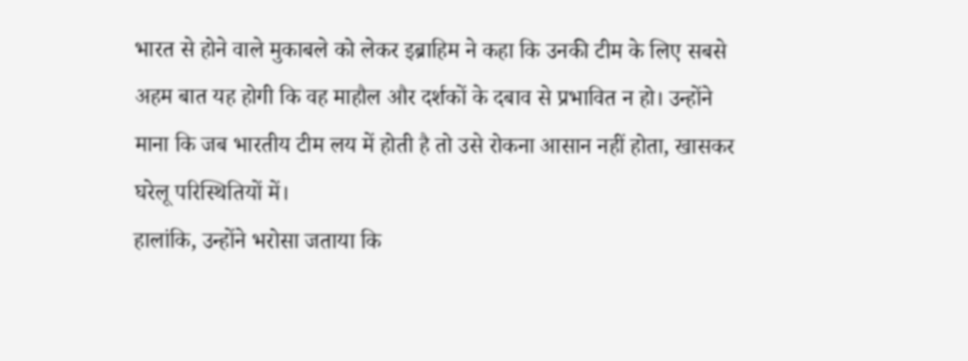भारत से होने वाले मुकाबले को लेकर इब्राहिम ने कहा कि उनकी टीम के लिए सबसे अहम बात यह होगी कि वह माहौल और दर्शकों के दबाव से प्रभावित न हो। उन्होंने माना कि जब भारतीय टीम लय में होती है तो उसे रोकना आसान नहीं होता, खासकर घरेलू परिस्थितियों में।
हालांकि, उन्होंने भरोसा जताया कि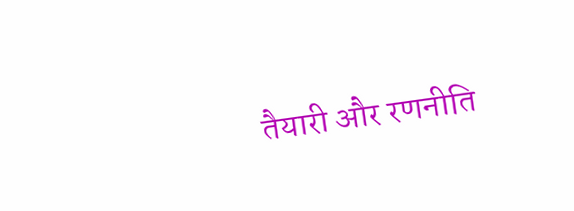तैयारी और रणनीति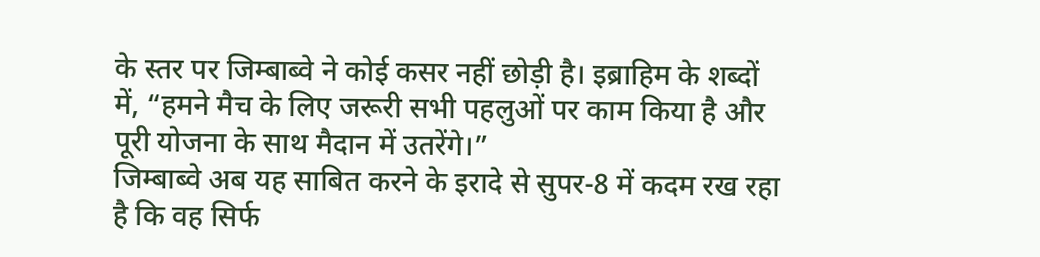के स्तर पर जिम्बाब्वे ने कोई कसर नहीं छोड़ी है। इब्राहिम के शब्दों में, “हमने मैच के लिए जरूरी सभी पहलुओं पर काम किया है और पूरी योजना के साथ मैदान में उतरेंगे।”
जिम्बाब्वे अब यह साबित करने के इरादे से सुपर-8 में कदम रख रहा है कि वह सिर्फ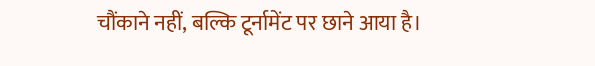चौंकाने नहीं, बल्कि टूर्नामेंट पर छाने आया है।